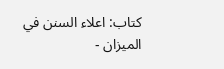کتاب: اعلاء السنن في الميزان -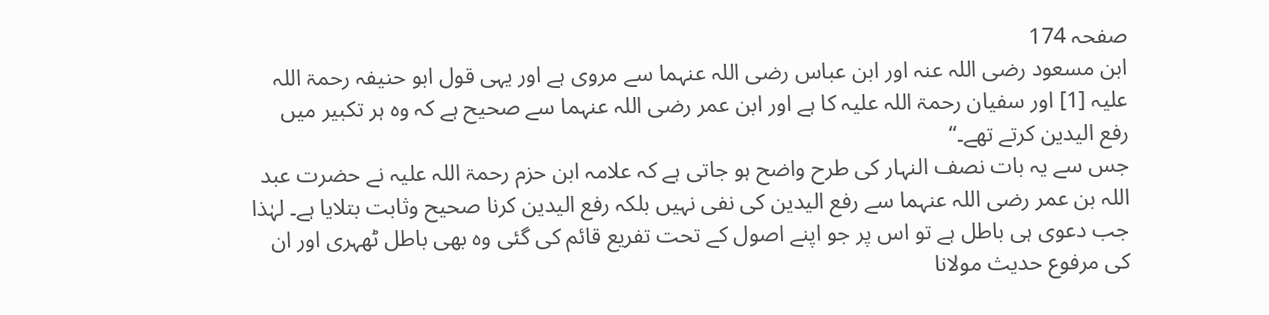صفحہ 174
ابن مسعود رضی اللہ عنہ اور ابن عباس رضی اللہ عنہما سے مروی ہے اور یہی قول ابو حنیفہ رحمۃ اللہ علیہ [1] اور سفیان رحمۃ اللہ علیہ کا ہے اور ابن عمر رضی اللہ عنہما سے صحیح ہے کہ وہ ہر تکبیر میں رفع الیدین کرتے تھے۔‘‘
جس سے یہ بات نصف النہار کی طرح واضح ہو جاتی ہے کہ علامہ ابن حزم رحمۃ اللہ علیہ نے حضرت عبد اللہ بن عمر رضی اللہ عنہما سے رفع الیدین کی نفی نہیں بلکہ رفع الیدین کرنا صحیح وثابت بتلایا ہے۔ لہٰذا جب دعوی ہی باطل ہے تو اس پر جو اپنے اصول کے تحت تفریع قائم کی گئی وہ بھی باطل ٹھہری اور ان کی مرفوع حدیث مولانا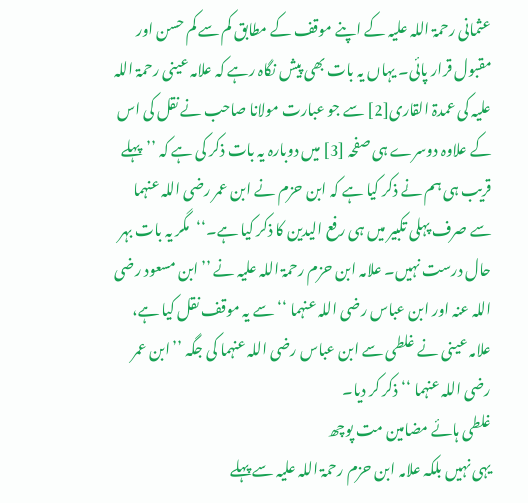عثمانی رحمۃ اللہ علیہ کے اپنے موقف کے مطابق کم سے کم حسن اور مقبول قرار پائی۔ یہاں یہ بات بھی پیش نگاہ رہے کہ علامہ عینی رحمۃ اللہ علیہ کی عمدۃ القاری[2] سے جو عبارت مولانا صاحب نے نقل کی اس کے علاوہ دوسرے ہی صفحہ [3] میں دوبارہ یہ بات ذکر کی ہے کہ ’’پہلے قریب ہی ہم نے ذکر کیا ہے کہ ابن حزم نے ابن عمر رضی اللہ عنہما سے صرف پہلی تکبیر میں ہی رفع الیدین کا ذکر کیا ہے۔‘‘مگر یہ بات بہر حال درست نہیں۔ علامہ ابن حزم رحمۃ اللہ علیہ نے ’’ابن مسعود رضی اللہ عنہ اور ابن عباس رضی اللہ عنہما ‘‘سے یہ موقف نقل کیا ہے، علامہ عینی نے غلطی سے ابن عباس رضی اللہ عنہما کی جگہ ’’ابن عمر رضی اللہ عنہما ‘‘ ذکر کر دیا۔
غلطی ہائے مضامین مت پوچھ
یہی نہیں بلکہ علامہ ابن حزم رحمۃ اللہ علیہ سے پہلے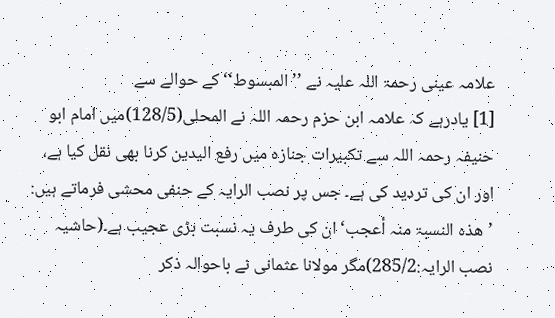علامہ عینی رحمۃ اللہ علیہ نے ’’المبسوط‘‘ کے حوالے سے
[1] یادرہے کہ علامہ ابن حزم رحمہ اللہ نے المحلی(128/5)میں امام ابو حنیفہ رحمہ اللہ سے تکبیرات جنازہ میں رفع الیدین کرنا بھی نقل کیا ہے، اور ان کی تردید کی ہے۔ جس پر نصب الرایہ کے حنفی محشی فرماتے ہیں: ’ھذہ النسبۃ منہ أعجب‘ ان کی طرف یہ نسبت بڑی عجیب ہے۔(حاشیہ نصب الرایہ:285/2)مگر مولانا عثمانی نے باحوالہ ذکر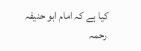کیا ہے کہ امام ابو حنیفہ رحمہ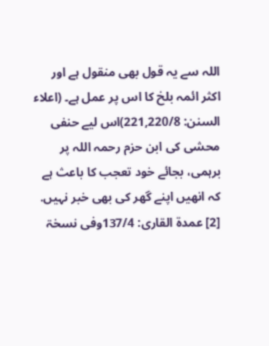اللہ سے یہ قول بھی منقول ہے اور اکثر ائمہ بلخ کا اس پر عمل ہے۔ (اعلاء السنن: 221,220/8)اس لیے حنفی محشی کی ابن حزم رحمہ اللہ پر برہمی، بجائے خود تعجب کا باعث ہے کہ انھیں اپنے گھر کی بھی خبر نہیں.
[2] عمدۃ القاری: 137/4وفی نسخۃ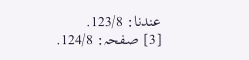عندنا: 123/8.
[3] صفحہ: 124/8.